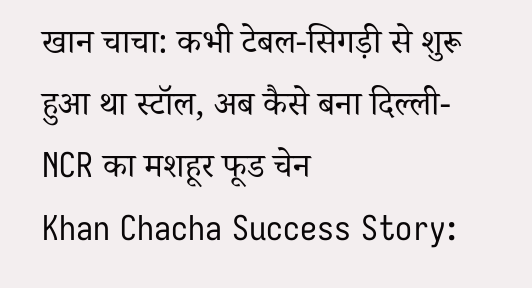खान चाचा: कभी टेबल-सिगड़ी से शुरू हुआ था स्टॉल, अब कैसे बना दिल्ली-NCR का मशहूर फूड चेन
Khan Chacha Success Story: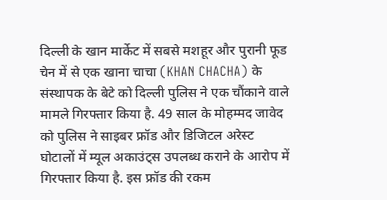दिल्ली के खान मार्केट में सबसे मशहूर और पुरानी फूड चेन में से एक खाना चाचा (KHAN CHACHA) के संस्थापक के बेटे को दिल्ली पुलिस ने एक चौंकाने वाले मामले गिरफ्तार किया है. 49 साल के मोहम्मद जावेद को पुलिस ने साइबर फ्रॉड और डिजिटल अरेस्ट घोटालों में म्यूल अकाउंट्स उपलब्ध कराने के आरोप में गिरफ्तार किया है. इस फ्रॉड की रकम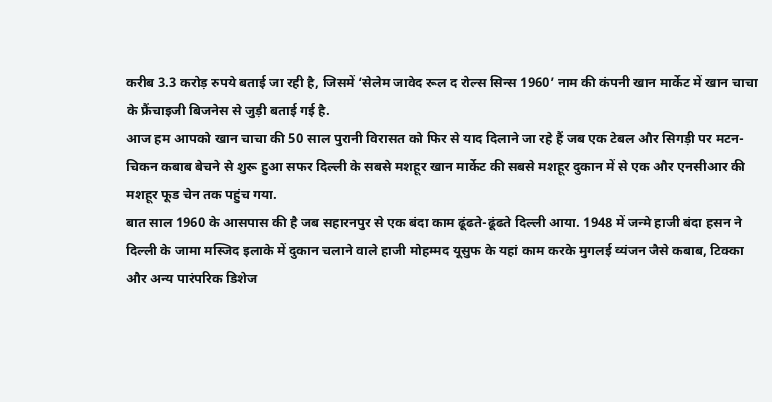करीब 3.3 करोड़ रुपये बताई जा रही है, जिसमें ‘सेलेम जावेद रूल द रोल्स सिन्स 1960’ नाम की कंपनी खान मार्केट में खान चाचा के फ्रैंचाइजी बिजनेस से जुड़ी बताई गई है.
आज हम आपको खान चाचा की 50 साल पुरानी विरासत को फिर से याद दिलाने जा रहे हैं जब एक टेबल और सिगड़ी पर मटन-चिकन कबाब बेचने से शुरू हुआ सफर दिल्ली के सबसे मशहूर खान मार्केट की सबसे मशहूर दुकान में से एक और एनसीआर की मशहूर फूड चेन तक पहुंच गया.
बात साल 1960 के आसपास की है जब सहारनपुर से एक बंदा काम ढूंढते-ढूंढते दिल्ली आया. 1948 में जन्मे हाजी बंदा हसन ने दिल्ली के जामा मस्जिद इलाके में दुकान चलाने वाले हाजी मोहम्मद यूसुफ के यहां काम करके मुगलई व्यंजन जैसे कबाब, टिक्का और अन्य पारंपरिक डिशेज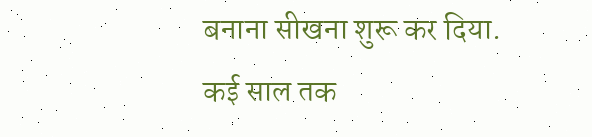बनाना सीखना शुरू कर दिया. कई साल तक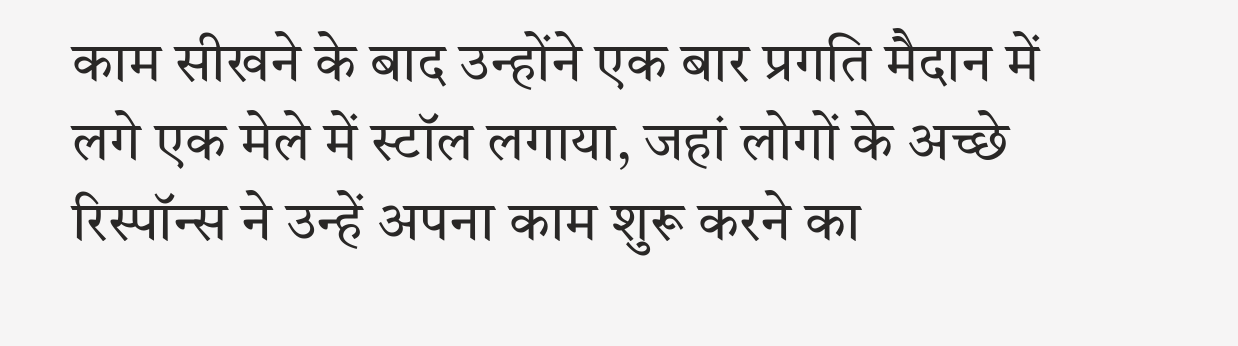काम सीखने के बाद उन्होंने एक बार प्रगति मैदान में लगे एक मेले में स्टॉल लगाया, जहां लोगों के अच्छे रिस्पॉन्स ने उन्हें अपना काम शुरू करने का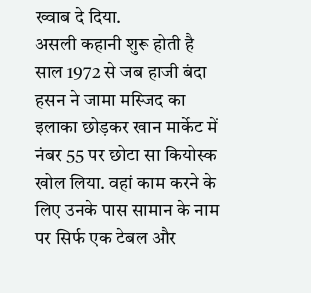ख्वाब दे दिया.
असली कहानी शुरू होती है साल 1972 से जब हाजी बंदा हसन ने जामा मस्जिद का इलाका छोड़कर खान मार्केट में नंबर 55 पर छोटा सा कियोस्क खोल लिया. वहां काम करने के लिए उनके पास सामान के नाम पर सिर्फ एक टेबल और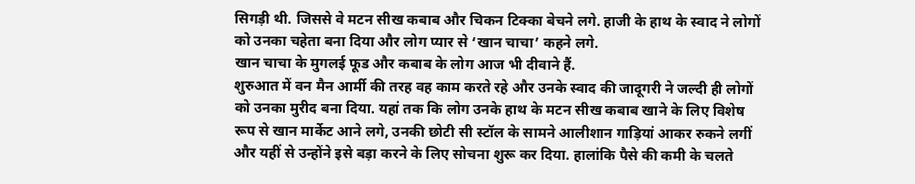सिगड़ी थी. जिससे वे मटन सीख कबाब और चिकन टिक्का बेचने लगे. हाजी के हाथ के स्वाद ने लोगों को उनका चहेता बना दिया और लोग प्यार से ‘खान चाचा’ कहने लगे.
खान चाचा के मुगलई फूड और कबाब के लोग आज भी दीवाने हैं.
शुरुआत में वन मैन आर्मी की तरह वह काम करते रहे और उनके स्वाद की जादूगरी ने जल्दी ही लोगों को उनका मुरीद बना दिया. यहां तक कि लोग उनके हाथ के मटन सीख कबाब खाने के लिए विशेष रूप से खान मार्केट आने लगे, उनकी छोटी सी स्टॉल के सामने आलीशान गाड़ियां आकर रुकने लगीं और यहीं से उन्होंने इसे बड़ा करने के लिए सोचना शुरू कर दिया. हालांकि पैसे की कमी के चलते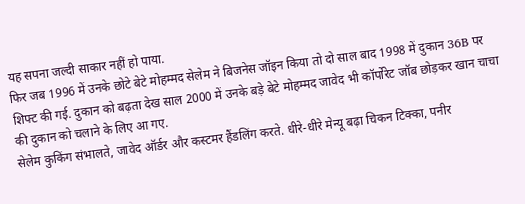यह सपना जल्दी साकार नहीं हो पाया.
फिर जब 1996 में उनके छोटे बेटे मोहम्मद सेलेम ने बिजनेस जॉइन किया तो दो साल बाद 1998 में दुकान 36B पर शिफ्ट की गई. दुकान को बढ़ता देख साल 2000 में उनके बड़े बेटे मोहम्मद जावेद भी कॉर्पोरेट जॉब छोड़कर खान चाचा की दुकान को चलाने के लिए आ गए.
सेलेम कुकिंग संभालते, जावेद ऑर्डर और कस्टमर हैंडलिंग करते. धीरे-धीरे मेन्यू बढ़ा चिकन टिक्का, पनीर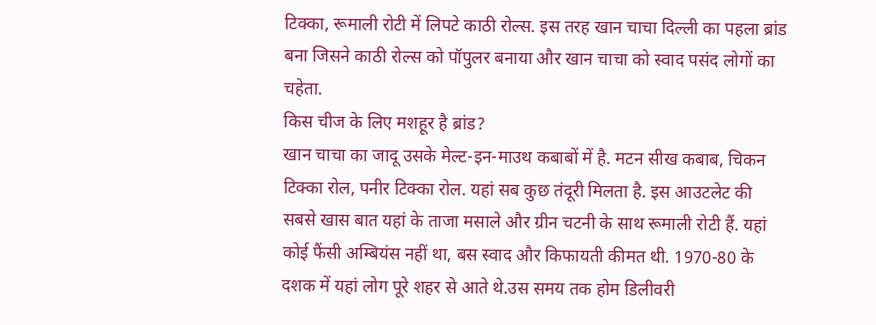टिक्का, रूमाली रोटी में लिपटे काठी रोल्स. इस तरह खान चाचा दिल्ली का पहला ब्रांड बना जिसने काठी रोल्स को पॉपुलर बनाया और खान चाचा को स्वाद पसंद लोगों का चहेता.
किस चीज के लिए मशहूर है ब्रांड?
खान चाचा का जादू उसके मेल्ट-इन-माउथ कबाबों में है. मटन सीख कबाब, चिकन टिक्का रोल, पनीर टिक्का रोल. यहां सब कुछ तंदूरी मिलता है. इस आउटलेट की सबसे खास बात यहां के ताजा मसाले और ग्रीन चटनी के साथ रूमाली रोटी हैं. यहां कोई फैंसी अम्बियंस नहीं था, बस स्वाद और किफायती कीमत थी. 1970-80 के दशक में यहां लोग पूरे शहर से आते थे.उस समय तक होम डिलीवरी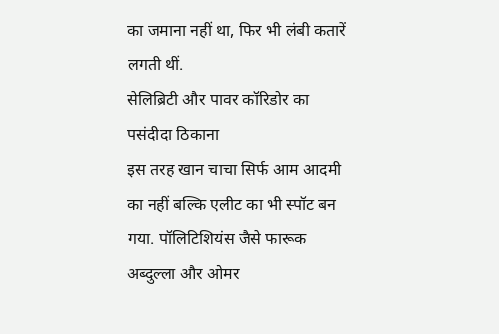का जमाना नहीं था, फिर भी लंबी कतारें लगती थीं.
सेलिब्रिटी और पावर कॉरिडोर का पसंदीदा ठिकाना
इस तरह खान चाचा सिर्फ आम आदमी का नहीं बल्कि एलीट का भी स्पॉट बन गया. पॉलिटिशियंस जैसे फारूक अब्दुल्ला और ओमर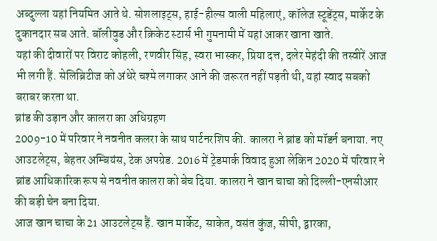अब्दुल्ला यहां नियमित आते थे. सोशलाइट्स, हाई-हील्स वाली महिलाएं, कॉलेज स्टूडेंट्स, मार्केट के दुकानदार सब आते. बॉलीवुड और क्रिकेट स्टार्स भी गुमनामी में यहां आकर खाना खाते.
यहां की दीवारों पर विराट कोहली, रणवीर सिंह, स्वरा भास्कर, प्रिया दत्त, दलेर मेहंदी की तस्वीरें आज भी लगी हैं. सेलिब्रिटीज को अंधेरे चश्मे लगाकर आने की जरूरत नहीं पड़ती थी, यहां स्वाद सबको बराबर करता था.
ब्रांड की उड़ान और कालरा का अधिग्रहण
2009-10 में परिवार ने नवनीत कलरा के साथ पार्टनरशिप की. कालरा ने ब्रांड को मॉडर्न बनाया. नए आउटलेट्स, बेहतर अम्बियंस, टेक अपग्रेड. 2016 में ट्रेडमार्क विवाद हुआ लेकिन 2020 में परिवार ने ब्रांड आधिकारिक रूप से नवनीत कालरा को बेच दिया. कालरा ने खान चाचा को दिल्ली-एनसीआर की बड़ी चेन बना दिया.
आज खान चाचा के 21 आउटलेट्स हैं. खान मार्केट, साकेत, वसंत कुंज, सीपी, द्वारका,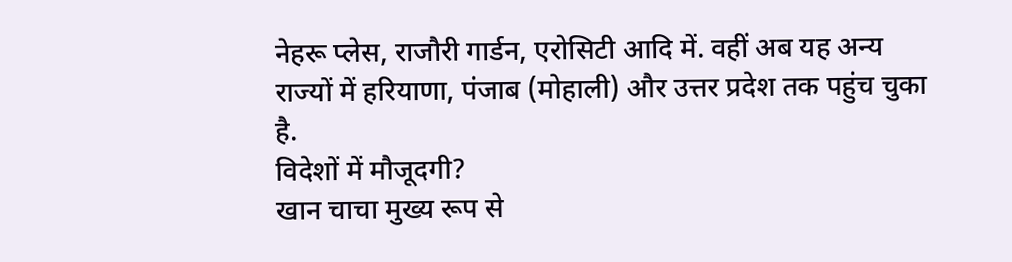नेहरू प्लेस, राजौरी गार्डन, एरोसिटी आदि में. वहीं अब यह अन्य राज्यों में हरियाणा, पंजाब (मोहाली) और उत्तर प्रदेश तक पहुंच चुका है.
विदेशों में मौजूदगी?
खान चाचा मुख्य रूप से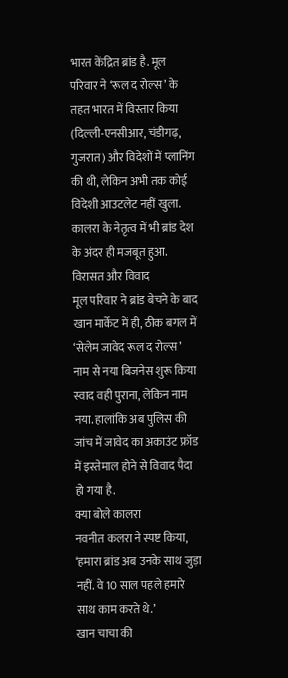भारत केंद्रित ब्रांड है. मूल परिवार ने ‘रूल द रोल्स’ के तहत भारत में विस्तार किया (दिल्ली-एनसीआर, चंडीगढ़, गुजरात) और विदेशों में प्लानिंग की थी, लेकिन अभी तक कोई विदेशी आउटलेट नहीं खुला. कालरा के नेतृत्व में भी ब्रांड देश के अंदर ही मजबूत हुआ.
विरासत और विवाद
मूल परिवार ने ब्रांड बेचने के बाद खान मार्केट में ही, ठीक बगल में ‘सेलेम जावेद रूल द रोल्स’ नाम से नया बिजनेस शुरू किया स्वाद वही पुराना, लेकिन नाम नया. हालांकि अब पुलिस की जांच में जावेद का अकाउंट फ्रॉड में इस्तेमाल होने से विवाद पैदा हो गया है.
क्या बोले कालरा
नवनीत कलरा ने स्पष्ट किया, ‘हमारा ब्रांड अब उनके साथ जुड़ा नहीं. वे 10 साल पहले हमारे साथ काम करते थे.’
खान चाचा की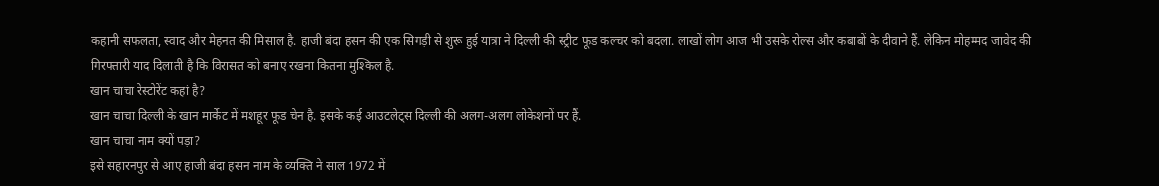कहानी सफलता, स्वाद और मेहनत की मिसाल है. हाजी बंदा हसन की एक सिगड़ी से शुरू हुई यात्रा ने दिल्ली की स्ट्रीट फूड कल्चर को बदला. लाखों लोग आज भी उसके रोल्स और कबाबों के दीवाने हैं. लेकिन मोहम्मद जावेद की गिरफ्तारी याद दिलाती है कि विरासत को बनाए रखना कितना मुश्किल है.
खान चाचा रेस्टोरेंट कहां है?
खान चाचा दिल्ली के खान मार्केट में मशहूर फूड चेन है. इसके कई आउटलेट्स दिल्ली की अलग-अलग लोकेशनों पर हैं.
खान चाचा नाम क्यों पड़ा?
इसे सहारनपुर से आए हाजी बंदा हसन नाम के व्यक्ति ने साल 1972 में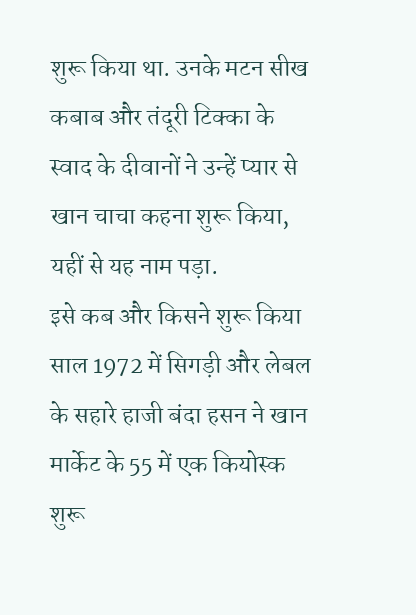शुरू किया था. उनके मटन सीख कबाब और तंदूरी टिक्का के स्वाद के दीवानों ने उन्हें प्यार से खान चाचा कहना शुरू किया, यहीं से यह नाम पड़ा.
इसे कब और किसने शुरू किया
साल 1972 में सिगड़ी और लेबल के सहारे हाजी बंदा हसन ने खान मार्केट के 55 में एक कियोस्क शुरू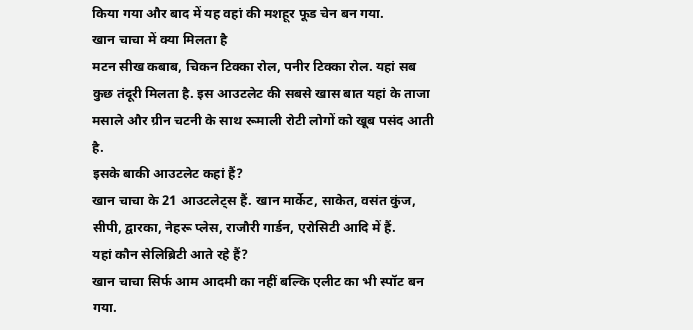किया गया और बाद में यह वहां की मशहूर फूड चेन बन गया.
खान चाचा में क्या मिलता है
मटन सीख कबाब, चिकन टिक्का रोल, पनीर टिक्का रोल. यहां सब कुछ तंदूरी मिलता है. इस आउटलेट की सबसे खास बात यहां के ताजा मसाले और ग्रीन चटनी के साथ रूमाली रोटी लोगों को खूब पसंद आती है.
इसके बाकी आउटलेट कहां हैं?
खान चाचा के 21 आउटलेट्स हैं. खान मार्केट, साकेत, वसंत कुंज, सीपी, द्वारका, नेहरू प्लेस, राजौरी गार्डन, एरोसिटी आदि में हैं.
यहां कौन सेलिब्रिटी आते रहे हैं?
खान चाचा सिर्फ आम आदमी का नहीं बल्कि एलीट का भी स्पॉट बन गया.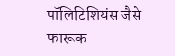पॉलिटिशियंस जैसे फारूक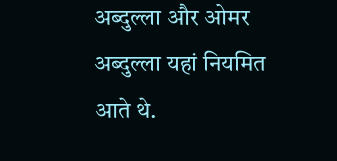अब्दुल्ला और ओमर अब्दुल्ला यहां नियमित आते थे.